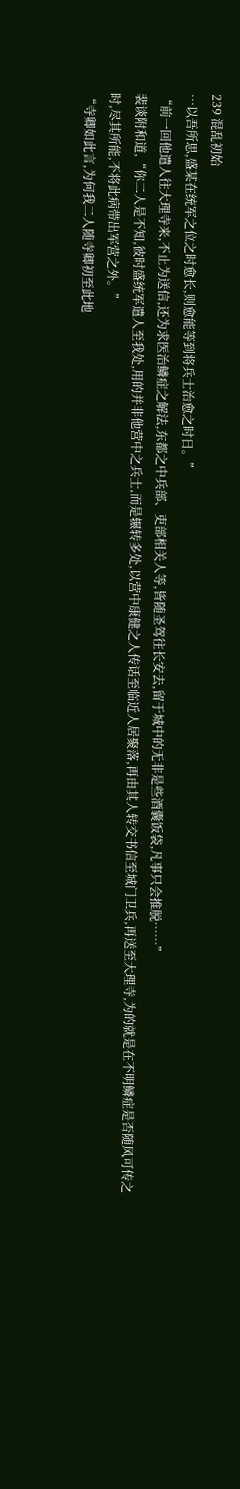239 混乱初始
…以吾所思,盛某在统军之位之时愈长,则愈能等到将兵士治愈之时日。”
“前一回他遣人往大理寺来,不止为送信,还为求医治鳞症之解法,东都之中兵部、吏部相关人等,皆随圣驾往长安去,留于城中的无非是些酒囊饭袋,凡事只会推脱……”
裴谈附和道,“你二人是不知,彼时盛统军遣人至我处,用的并非他营中之兵士,而是辗转多处,以营中康健之人传话至临近人居聚落,再由其人转交书信至城门卫兵,再送至大理寺,为的就是在不明鳞症是否随风可传之时,尽其所能,不将此病带出军营之外。”
“寺卿如此言,为何我二人随寺卿初至此地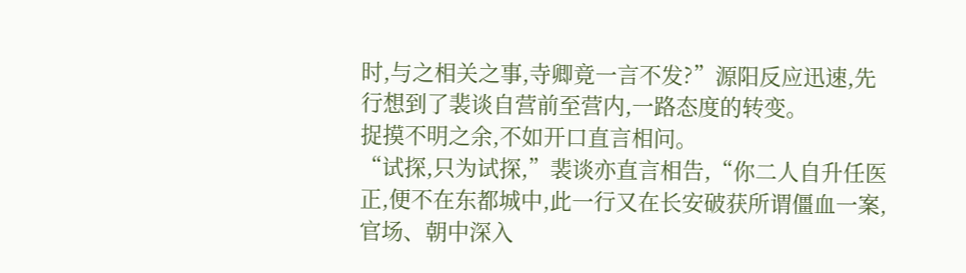时,与之相关之事,寺卿竟一言不发?”源阳反应迅速,先行想到了裴谈自营前至营内,一路态度的转变。
捉摸不明之余,不如开口直言相问。
“试探,只为试探,”裴谈亦直言相告,“你二人自升任医正,便不在东都城中,此一行又在长安破获所谓僵血一案,官场、朝中深入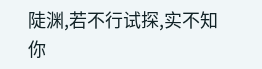陡渊,若不行试探,实不知你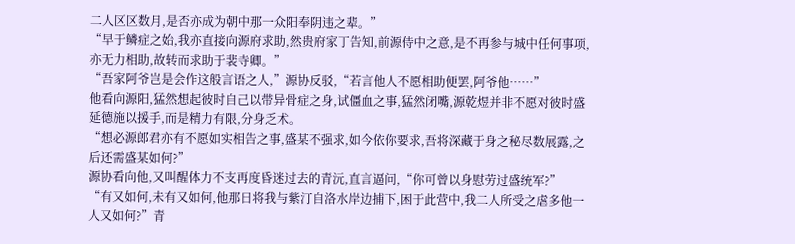二人区区数月,是否亦成为朝中那一众阳奉阴违之辈。”
“早于鳞症之始,我亦直接向源府求助,然贵府家丁告知,前源侍中之意,是不再参与城中任何事项,亦无力相助,故转而求助于裴寺卿。”
“吾家阿爷岂是会作这般言语之人,”源协反驳,“若言他人不愿相助便罢,阿爷他……”
他看向源阳,猛然想起彼时自己以带异骨症之身,试僵血之事,猛然闭嘴,源乾煜并非不愿对彼时盛延德施以援手,而是精力有限,分身乏术。
“想必源郎君亦有不愿如实相告之事,盛某不强求,如今依你要求,吾将深藏于身之秘尽数展露,之后还需盛某如何?”
源协看向他,又叫醒体力不支再度昏迷过去的青沅,直言逼问,“你可曾以身慰劳过盛统军?”
“有又如何,未有又如何,他那日将我与紫汀自洛水岸边捕下,困于此营中,我二人所受之虐多他一人又如何?”青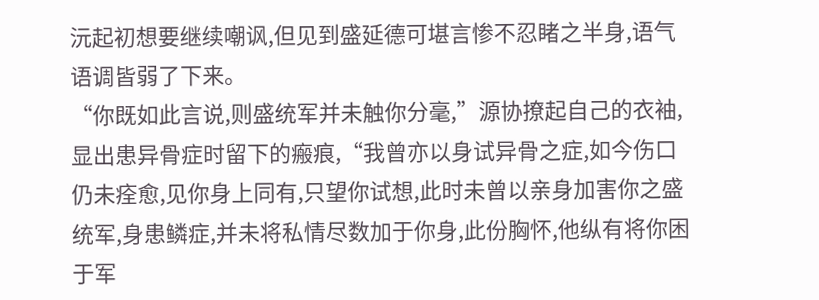沅起初想要继续嘲讽,但见到盛延德可堪言惨不忍睹之半身,语气语调皆弱了下来。
“你既如此言说,则盛统军并未触你分毫,”源协撩起自己的衣袖,显出患异骨症时留下的瘢痕,“我曾亦以身试异骨之症,如今伤口仍未痊愈,见你身上同有,只望你试想,此时未曾以亲身加害你之盛统军,身患鳞症,并未将私情尽数加于你身,此份胸怀,他纵有将你困于军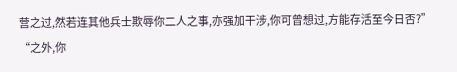营之过,然若连其他兵士欺辱你二人之事,亦强加干涉,你可曾想过,方能存活至今日否?”
“之外,你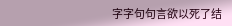字字句句言欲以死了结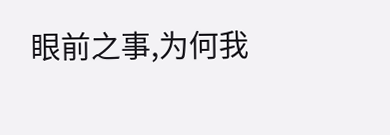眼前之事,为何我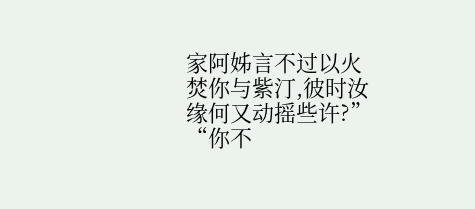家阿姊言不过以火焚你与紫汀,彼时汝缘何又动摇些许?”
“你不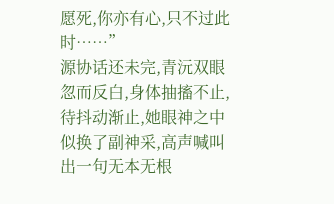愿死,你亦有心,只不过此时……”
源协话还未完,青沅双眼忽而反白,身体抽搐不止,待抖动渐止,她眼神之中似换了副神采,高声喊叫出一句无本无根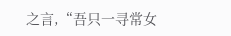之言,“吾只一寻常女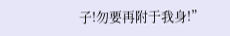子!勿要再附于我身!”